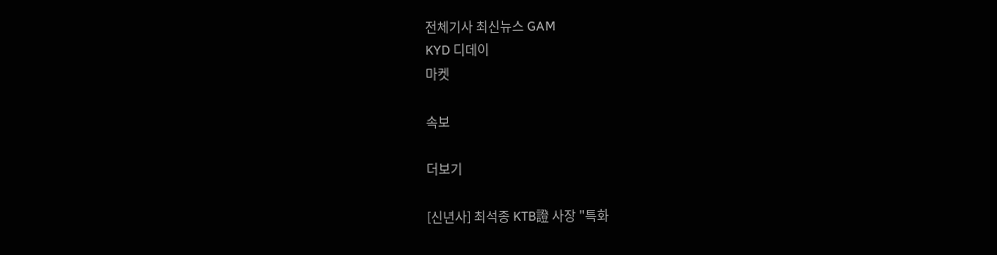전체기사 최신뉴스 GAM
KYD 디데이
마켓

속보

더보기

[신년사] 최석종 KTB證 사장 "특화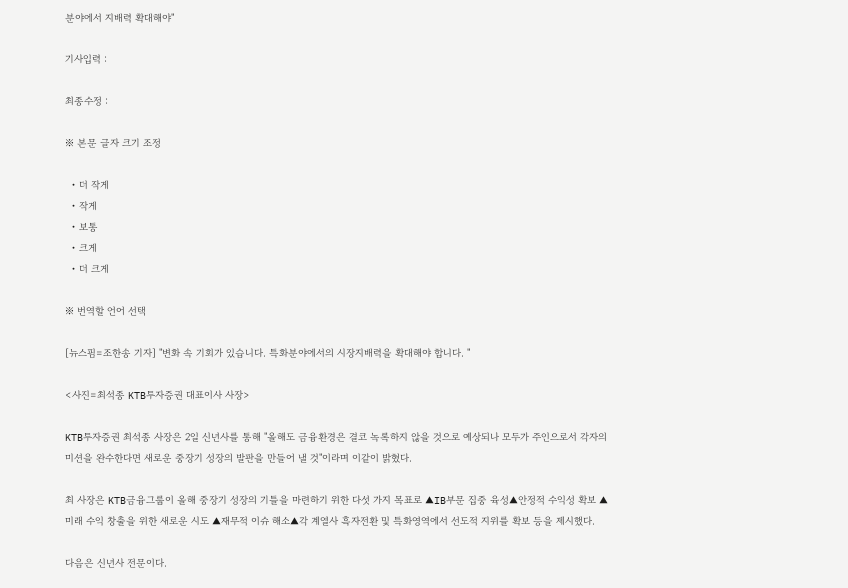분야에서 지배력 확대해야"

기사입력 :

최종수정 :

※ 본문 글자 크기 조정

  • 더 작게
  • 작게
  • 보통
  • 크게
  • 더 크게

※ 번역할 언어 선택

[뉴스핌=조한송 기자] "변화 속 기회가 있습니다. 특화분야에서의 시장지배력을 확대해야 합니다. "

<사진=최석종 KTB투자증권 대표이사 사장>

KTB투자증권 최석종 사장은 2일 신년사를 통해 "올해도 금융환경은 결코 녹록하지 않을 것으로 예상되나 모두가 주인으로서 각자의 미션을 완수한다면 새로운 중장기 성장의 발판을 만들어 낼 것"이라며 이같이 밝혔다.

최 사장은 KTB금융그룹이 올해 중장기 성장의 기틀을 마련하기 위한 다섯 가지 목표로 ▲IB부문 집중 육성▲안정적 수익성 확보 ▲미래 수익 창출을 위한 새로운 시도 ▲재무적 이슈 해소▲각 계열사 흑자전환 및 특화영역에서 선도적 지위를 확보 등을 제시했다.

다음은 신년사 전문이다.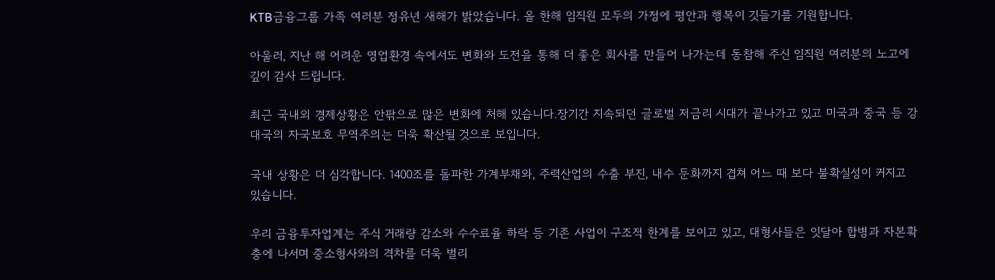KTB금융그룹 가족 여러분 정유년 새해가 밝았습니다. 올 한해 임직원 모두의 가정에 평안과 행복이 깃들기를 기원합니다.

아울러, 지난 해 어려운 영업환경 속에서도 변화와 도전을 통해 더 좋은 회사를 만들어 나가는데 동참해 주신 임직원 여러분의 노고에 깊이 감사 드립니다.

최근 국내외 경제상황은 안팎으로 많은 변화에 처해 있습니다.장기간 지속되던 글로벌 저금리 시대가 끝나가고 있고 미국과 중국 등 강대국의 자국보호 무역주의는 더욱 확산될 것으로 보입니다.

국내 상황은 더 심각합니다. 1400조를 돌파한 가계부채와, 주력산업의 수출 부진, 내수 둔화까지 겹쳐 어느 때 보다 불확실성이 커지고 있습니다.

우리 금융투자업계는 주식 거래량 감소와 수수료율 하락 등 기존 사업이 구조적 한계를 보이고 있고, 대형사들은 잇달아 합병과 자본확충에 나서며 중소형사와의 격차를 더욱 벌리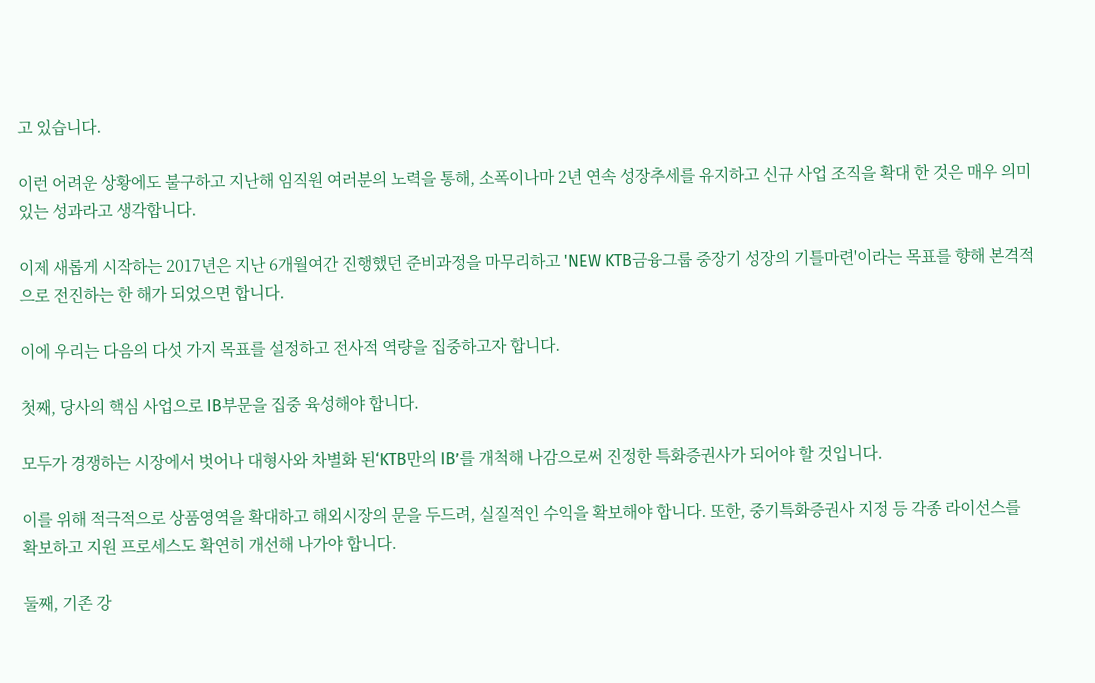고 있습니다.

이런 어려운 상황에도 불구하고 지난해 임직원 여러분의 노력을 통해, 소폭이나마 2년 연속 성장추세를 유지하고 신규 사업 조직을 확대 한 것은 매우 의미 있는 성과라고 생각합니다.

이제 새롭게 시작하는 2017년은 지난 6개월여간 진행했던 준비과정을 마무리하고 'NEW KTB금융그룹 중장기 성장의 기틀마련'이라는 목표를 향해 본격적으로 전진하는 한 해가 되었으면 합니다.

이에 우리는 다음의 다섯 가지 목표를 설정하고 전사적 역량을 집중하고자 합니다.

첫째, 당사의 핵심 사업으로 IB부문을 집중 육성해야 합니다.

모두가 경쟁하는 시장에서 벗어나 대형사와 차별화 된‘KTB만의 IB’를 개척해 나감으로써 진정한 특화증권사가 되어야 할 것입니다.

이를 위해 적극적으로 상품영역을 확대하고 해외시장의 문을 두드려, 실질적인 수익을 확보해야 합니다. 또한, 중기특화증권사 지정 등 각종 라이선스를 확보하고 지원 프로세스도 확연히 개선해 나가야 합니다.

둘째, 기존 강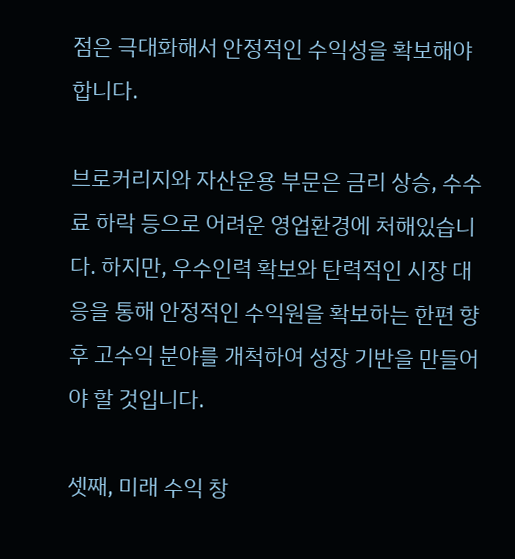점은 극대화해서 안정적인 수익성을 확보해야 합니다.

브로커리지와 자산운용 부문은 금리 상승, 수수료 하락 등으로 어려운 영업환경에 처해있습니다. 하지만, 우수인력 확보와 탄력적인 시장 대응을 통해 안정적인 수익원을 확보하는 한편 향후 고수익 분야를 개척하여 성장 기반을 만들어야 할 것입니다.

셋째, 미래 수익 창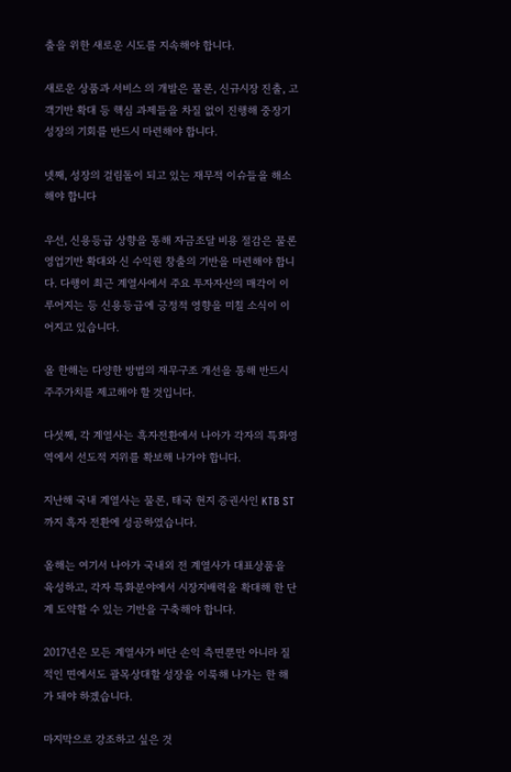출을 위한 새로운 시도를 지속해야 합니다.

새로운 상품과 서비스 의 개발은 물론, 신규시장 진출, 고객기반 확대 등 핵심 과제들을 차질 없이 진행해 중장기 성장의 기회를 반드시 마련해야 합니다.

넷째, 성장의 걸림돌이 되고 있는 재무적 이슈들을 해소해야 합니다

우선, 신용등급 상향을 통해 자금조달 비용 절감은 물론 영업기반 확대와 신 수익원 창출의 기반을 마련해야 합니다. 다행이 최근 계열사에서 주요 투자자산의 매각이 이루어지는 등 신용등급에 긍정적 영향을 미칠 소식이 이어지고 있습니다.

올 한해는 다양한 방법의 재무구조 개선을 통해 반드시 주주가치를 제고해야 할 것입니다.

다섯째, 각 계열사는 흑자전환에서 나아가 각자의 특화영역에서 선도적 지위를 확보해 나가야 합니다.

지난해 국내 계열사는 물론, 태국 현지 증권사인 KTB ST까지 흑자 전환에 성공하였습니다.

올해는 여기서 나아가 국내외 전 계열사가 대표상품을 육성하고, 각자 특화분야에서 시장지배력을 확대해 한 단계 도약할 수 있는 기반을 구축해야 합니다.

2017년은 모든 계열사가 비단 손익 측면뿐만 아니라 질적인 면에서도 괄목상대할 성장을 이룩해 나가는 한 해가 돼야 하겠습니다.

마지막으로 강조하고 싶은 것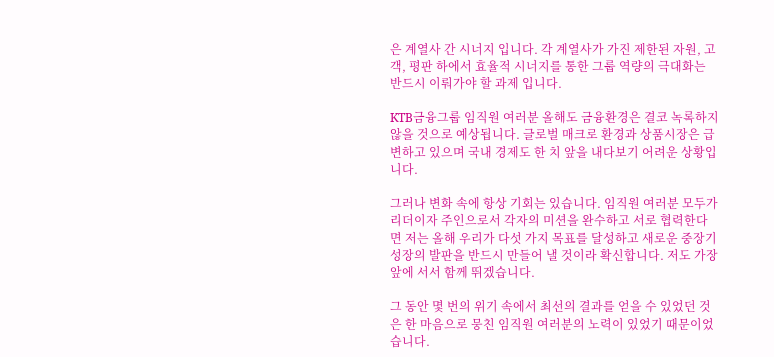은 계열사 간 시너지 입니다. 각 계열사가 가진 제한된 자원, 고객, 평판 하에서 효율적 시너지를 통한 그룹 역량의 극대화는 반드시 이뤄가야 할 과제 입니다.

KTB금융그룹 임직원 여러분 올해도 금융환경은 결코 녹록하지 않을 것으로 예상됩니다. 글로벌 매크로 환경과 상품시장은 급변하고 있으며 국내 경제도 한 치 앞을 내다보기 어려운 상황입니다.

그러나 변화 속에 항상 기회는 있습니다. 임직원 여러분 모두가 리더이자 주인으로서 각자의 미션을 완수하고 서로 협력한다면 저는 올해 우리가 다섯 가지 목표를 달성하고 새로운 중장기 성장의 발판을 반드시 만들어 낼 것이라 확신합니다. 저도 가장 앞에 서서 함께 뛰겠습니다.

그 동안 몇 번의 위기 속에서 최선의 결과를 얻을 수 있었던 것은 한 마음으로 뭉친 임직원 여러분의 노력이 있었기 때문이었습니다.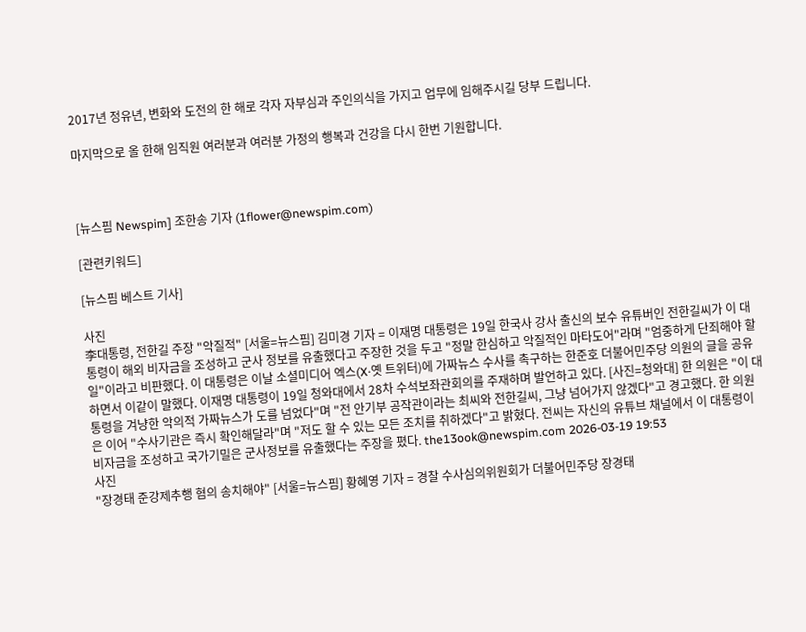2017년 정유년, 변화와 도전의 한 해로 각자 자부심과 주인의식을 가지고 업무에 임해주시길 당부 드립니다.

마지막으로 올 한해 임직원 여러분과 여러분 가정의 행복과 건강을 다시 한번 기원합니다.



[뉴스핌 Newspim] 조한송 기자 (1flower@newspim.com)

[관련키워드]

[뉴스핌 베스트 기사]

사진
李대통령, 전한길 주장 "악질적" [서울=뉴스핌] 김미경 기자 = 이재명 대통령은 19일 한국사 강사 출신의 보수 유튜버인 전한길씨가 이 대통령이 해외 비자금을 조성하고 군사 정보를 유출했다고 주장한 것을 두고 "정말 한심하고 악질적인 마타도어"라며 "엄중하게 단죄해야 할 일"이라고 비판했다. 이 대통령은 이날 소셜미디어 엑스(X·옛 트위터)에 가짜뉴스 수사를 촉구하는 한준호 더불어민주당 의원의 글을 공유하면서 이같이 말했다. 이재명 대통령이 19일 청와대에서 28차 수석보좌관회의를 주재하며 발언하고 있다. [사진=청와대] 한 의원은 "이 대통령을 겨냥한 악의적 가짜뉴스가 도를 넘었다"며 "전 안기부 공작관이라는 최씨와 전한길씨, 그냥 넘어가지 않겠다"고 경고했다. 한 의원은 이어 "수사기관은 즉시 확인해달라"며 "저도 할 수 있는 모든 조치를 취하겠다"고 밝혔다. 전씨는 자신의 유튜브 채널에서 이 대통령이 비자금을 조성하고 국가기밀은 군사정보를 유출했다는 주장을 폈다. the13ook@newspim.com 2026-03-19 19:53
사진
"장경태 준강제추행 혐의 송치해야" [서울=뉴스핌] 황혜영 기자 = 경찰 수사심의위원회가 더불어민주당 장경태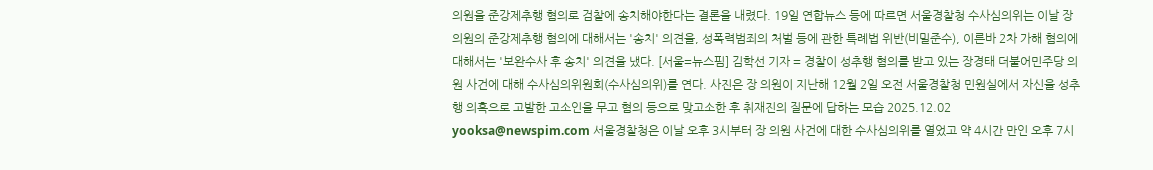의원을 준강제추행 혐의로 검찰에 송치해야한다는 결론을 내렸다. 19일 연합뉴스 등에 따르면 서울경찰청 수사심의위는 이날 장 의원의 준강제추행 혐의에 대해서는 '송치' 의견을, 성폭력범죄의 처벌 등에 관한 특례법 위반(비밀준수), 이른바 2차 가해 혐의에 대해서는 '보완수사 후 송치' 의견을 냈다. [서울=뉴스핌] 김학선 기자 = 경찰이 성추행 혐의를 받고 있는 장경태 더불어민주당 의원 사건에 대해 수사심의위원회(수사심의위)를 연다. 사진은 장 의원이 지난해 12월 2일 오전 서울경찰청 민원실에서 자신을 성추행 의혹으로 고발한 고소인을 무고 혐의 등으로 맞고소한 후 취재진의 질문에 답하는 모습 2025.12.02 yooksa@newspim.com 서울경찰청은 이날 오후 3시부터 장 의원 사건에 대한 수사심의위를 열었고 약 4시간 만인 오후 7시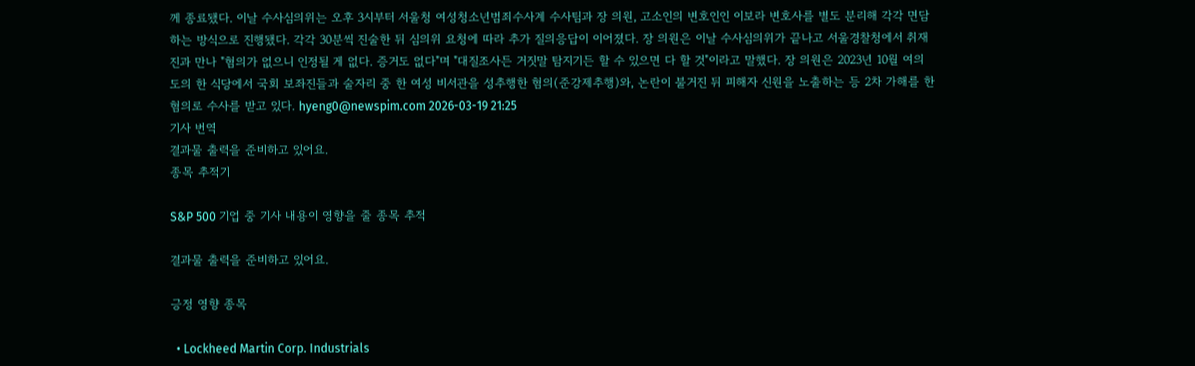께 종료됐다. 이날 수사심의위는 오후 3시부터 서울청 여성청소년범죄수사계 수사팀과 장 의원, 고소인의 변호인인 이보라 변호사를 별도 분리해 각각 면담하는 방식으로 진행됐다. 각각 30분씩 진술한 뒤 심의위 요청에 따라 추가 질의응답이 이어졌다. 장 의원은 이날 수사심의위가 끝나고 서울경찰청에서 취재진과 만나 "혐의가 없으니 인정될 게 없다. 증거도 없다"며 "대질조사든 거짓말 탐지기든 할 수 있으면 다 할 것"이라고 말했다. 장 의원은 2023년 10월 여의도의 한 식당에서 국회 보좌진들과 술자리 중 한 여성 비서관을 성추행한 혐의(준강제추행)와, 논란이 불거진 뒤 피해자 신원을 노출하는 등 2차 가해를 한 혐의로 수사를 받고 있다. hyeng0@newspim.com 2026-03-19 21:25
기사 번역
결과물 출력을 준비하고 있어요.
종목 추적기

S&P 500 기업 중 기사 내용이 영향을 줄 종목 추적

결과물 출력을 준비하고 있어요.

긍정 영향 종목

  • Lockheed Martin Corp. Industrials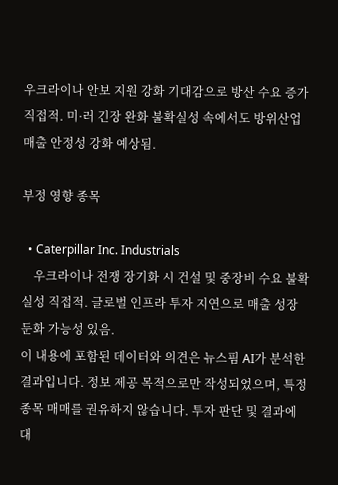우크라이나 안보 지원 강화 기대감으로 방산 수요 증가 직접적. 미·러 긴장 완화 불확실성 속에서도 방위산업 매출 안정성 강화 예상됨.

부정 영향 종목

  • Caterpillar Inc. Industrials
    우크라이나 전쟁 장기화 시 건설 및 중장비 수요 불확실성 직접적. 글로벌 인프라 투자 지연으로 매출 성장 둔화 가능성 있음.
이 내용에 포함된 데이터와 의견은 뉴스핌 AI가 분석한 결과입니다. 정보 제공 목적으로만 작성되었으며, 특정 종목 매매를 권유하지 않습니다. 투자 판단 및 결과에 대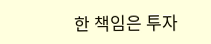한 책임은 투자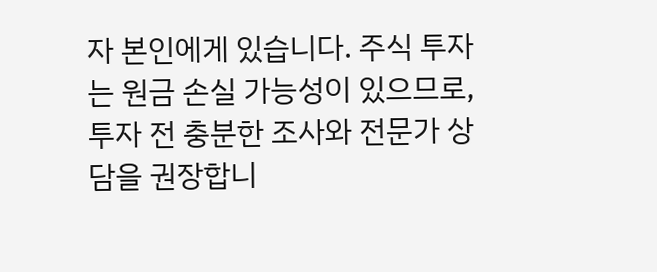자 본인에게 있습니다. 주식 투자는 원금 손실 가능성이 있으므로, 투자 전 충분한 조사와 전문가 상담을 권장합니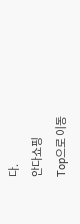다.
안다쇼핑
Top으로 이동